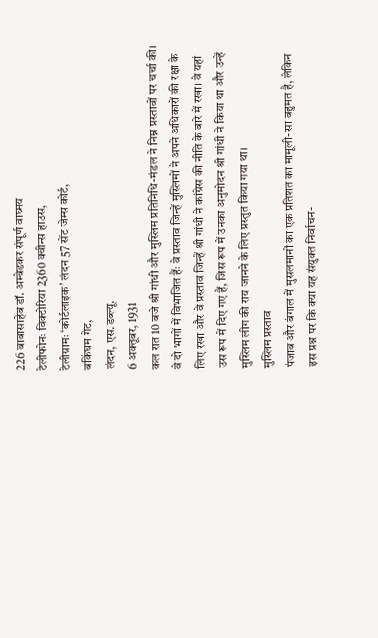226 बाबासाहेब डॉ. अम्बेडकर संपूर्ण वाघ्मय
टेलीफोनः विक्टोरिया 2360 क्वीन्स हाउस,
टेलीग्रामः ‘कोर्टलाइक’ लंदन 57 सेंट जेम्स कोर्ट,
बकिंघम गेट,
लंदन, एस.डब्ल्यू.
6 अक्तूबर, 1931
कल रात 10 बजे श्री गांधी और मुस्लिम प्रतिनिधि-मंडल ने निम्न प्रस्तावों पर चर्चा की। वे दो भागों में विभाजित हैंः वे प्रस्ताव जिन्हें मुस्लिमों ने अपने अधिकारों की रक्षा के लिए रखा और वे प्रस्ताव जिन्हें श्री गांधी ने कांग्रेस की नीति के बारे में रखा। वे यहां उस रूप में दिए गए हैं, जिस रूप में उनका अनुमोदन श्री गांधी ने किया था और उन्हें मुस्लिम लीग की राय जानने के लिए प्रस्तुत किया गया था।
मुस्लिम प्रस्ताव
पंजाब और बंगाल में मुसलमानों का एक प्रतिशत का मामूली-सा बहुमत है, लेकिन इस प्रश्न पर कि क्या यह संयुक्त निर्वाचन-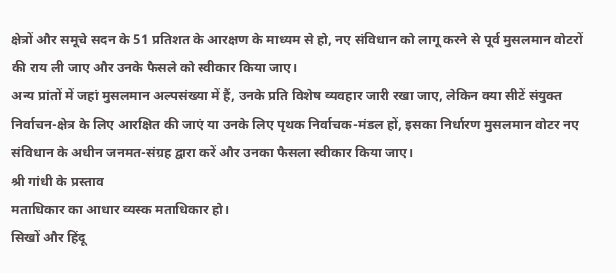क्षेत्रों और समूचे सदन के 51 प्रतिशत के आरक्षण के माध्यम से हो, नए संविधान को लागू करने से पूर्व मुसलमान वोटरों की राय ली जाए और उनके फैसले को स्वीकार किया जाए।
अन्य प्रांतों में जहां मुसलमान अल्पसंख्या में हैं, उनके प्रति विशेष व्यवहार जारी रखा जाए, लेकिन क्या सीटें संयुक्त निर्वाचन-क्षेत्र के लिए आरक्षित की जाएं या उनके लिए पृथक निर्वाचक-मंडल हों, इसका निर्धारण मुसलमान वोटर नए संविधान के अधीन जनमत-संग्रह द्वारा करें और उनका फैसला स्वीकार किया जाए।
श्री गांधी के प्रस्ताव
मताधिकार का आधार व्यस्क मताधिकार हो।
सिखों और हिंदू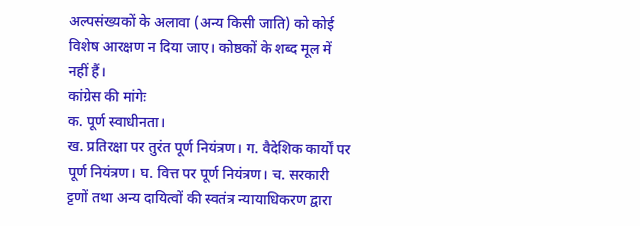अल्पसंख्यकों के अलावा (अन्य किसी जाति) को कोई विशेष आरक्षण न दिया जाए। कोष्ठकों के शब्द मूल में नहीं हैं।
कांग्रेस की मांगेः
क. पूर्ण स्वाधीनता।
ख. प्रतिरक्षा पर तुरंत पूर्ण नियंत्रण। ग. वैदेशिक कार्यों पर पूर्ण नियंत्रण। घ. वित्त पर पूर्ण नियंत्रण। च. सरकारी ट्टणों तथा अन्य दायित्वों की स्वतंत्र न्यायाधिकरण द्वारा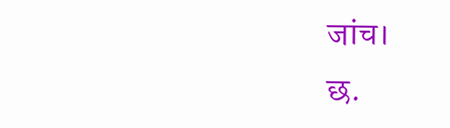जांच।
छ.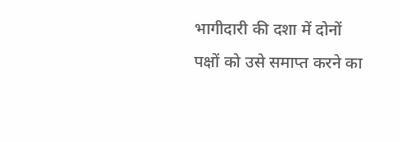भागीदारी की दशा में दोनों पक्षों को उसे समाप्त करने का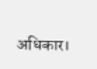अधिकार।